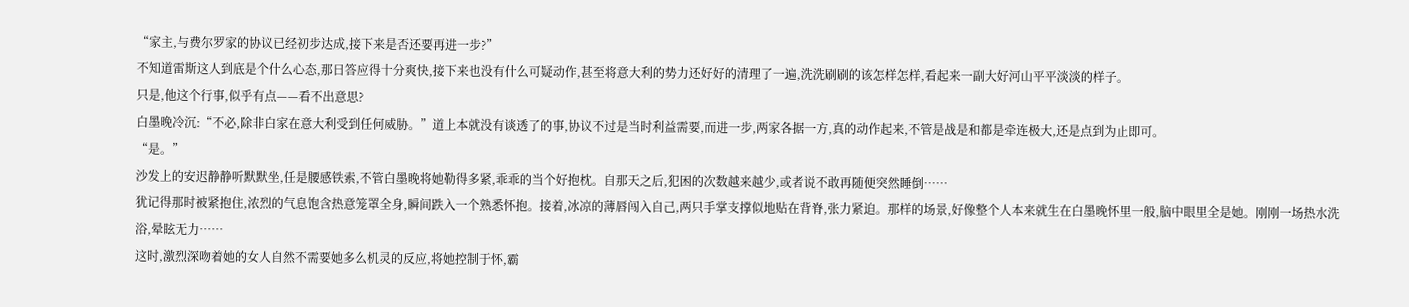“家主,与费尔罗家的协议已经初步达成,接下来是否还要再进一步?”
不知道雷斯这人到底是个什么心态,那日答应得十分爽快,接下来也没有什么可疑动作,甚至将意大利的势力还好好的清理了一遍,洗洗刷刷的该怎样怎样,看起来一副大好河山平平淡淡的样子。
只是,他这个行事,似乎有点——看不出意思?
白墨晚冷沉:“不必,除非白家在意大利受到任何威胁。”道上本就没有谈透了的事,协议不过是当时利益需要,而进一步,两家各据一方,真的动作起来,不管是战是和都是牵连极大,还是点到为止即可。
“是。”
沙发上的安迟静静听默默坐,任是腰感铁索,不管白墨晚将她勒得多紧,乖乖的当个好抱枕。自那天之后,犯困的次数越来越少,或者说不敢再随便突然睡倒……
犹记得那时被紧抱住,浓烈的气息饱含热意笼罩全身,瞬间跌入一个熟悉怀抱。接着,冰凉的薄唇闯入自己,两只手掌支撑似地贴在背脊,张力紧迫。那样的场景,好像整个人本来就生在白墨晚怀里一般,脑中眼里全是她。刚刚一场热水洗浴,晕眩无力……
这时,激烈深吻着她的女人自然不需要她多么机灵的反应,将她控制于怀,霸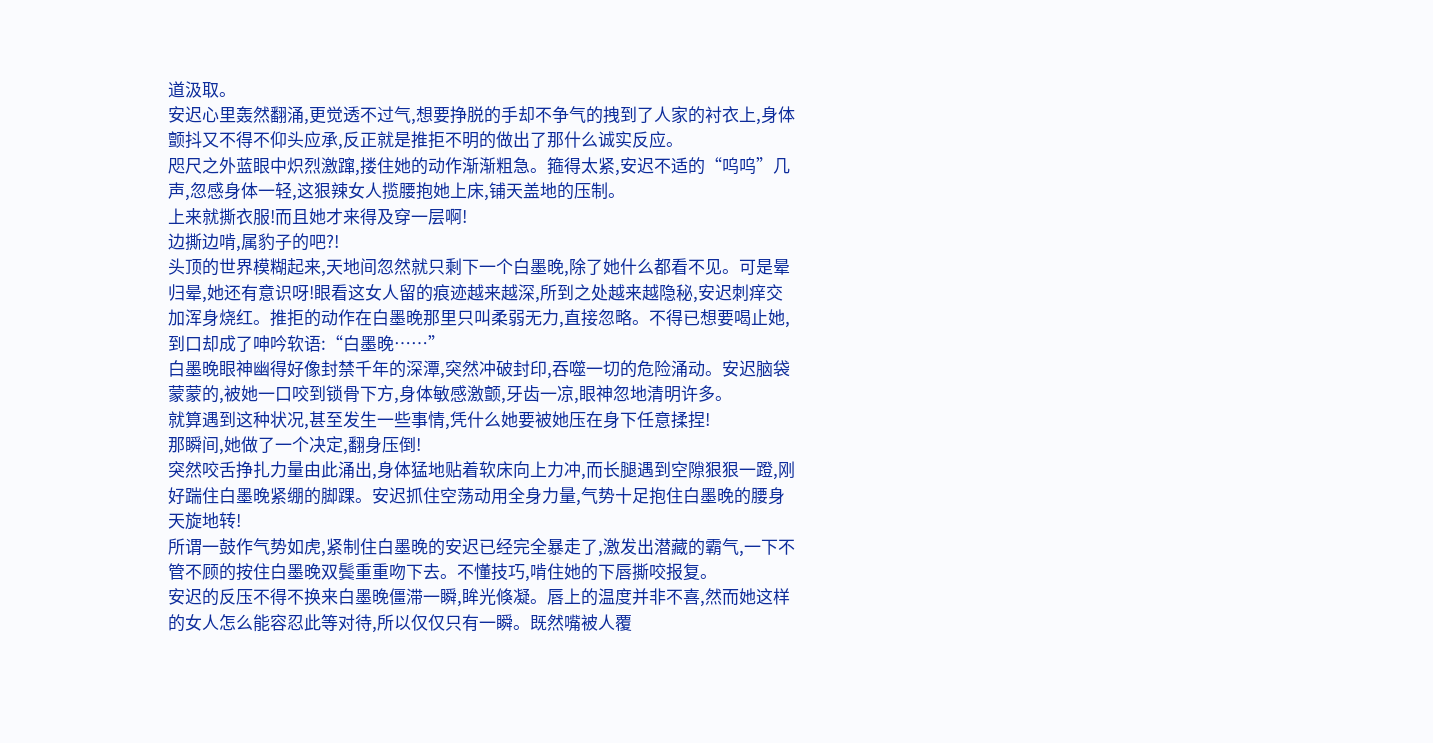道汲取。
安迟心里轰然翻涌,更觉透不过气,想要挣脱的手却不争气的拽到了人家的衬衣上,身体颤抖又不得不仰头应承,反正就是推拒不明的做出了那什么诚实反应。
咫尺之外蓝眼中炽烈激蹿,搂住她的动作渐渐粗急。箍得太紧,安迟不适的“呜呜”几声,忽感身体一轻,这狠辣女人揽腰抱她上床,铺天盖地的压制。
上来就撕衣服!而且她才来得及穿一层啊!
边撕边啃,属豹子的吧?!
头顶的世界模糊起来,天地间忽然就只剩下一个白墨晚,除了她什么都看不见。可是晕归晕,她还有意识呀!眼看这女人留的痕迹越来越深,所到之处越来越隐秘,安迟刺痒交加浑身烧红。推拒的动作在白墨晚那里只叫柔弱无力,直接忽略。不得已想要喝止她,到口却成了呻吟软语:“白墨晚……”
白墨晚眼神幽得好像封禁千年的深潭,突然冲破封印,吞噬一切的危险涌动。安迟脑袋蒙蒙的,被她一口咬到锁骨下方,身体敏感激颤,牙齿一凉,眼神忽地清明许多。
就算遇到这种状况,甚至发生一些事情,凭什么她要被她压在身下任意揉捏!
那瞬间,她做了一个决定,翻身压倒!
突然咬舌挣扎力量由此涌出,身体猛地贴着软床向上力冲,而长腿遇到空隙狠狠一蹬,刚好踹住白墨晚紧绷的脚踝。安迟抓住空荡动用全身力量,气势十足抱住白墨晚的腰身天旋地转!
所谓一鼓作气势如虎,紧制住白墨晚的安迟已经完全暴走了,激发出潜藏的霸气,一下不管不顾的按住白墨晚双鬓重重吻下去。不懂技巧,啃住她的下唇撕咬报复。
安迟的反压不得不换来白墨晚僵滞一瞬,眸光倏凝。唇上的温度并非不喜,然而她这样的女人怎么能容忍此等对待,所以仅仅只有一瞬。既然嘴被人覆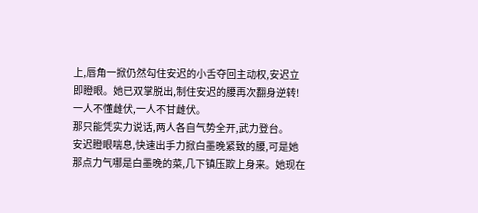上,唇角一掀仍然勾住安迟的小舌夺回主动权,安迟立即瞪眼。她已双掌脱出,制住安迟的腰再次翻身逆转!
一人不懂雌伏,一人不甘雌伏。
那只能凭实力说话,两人各自气势全开,武力登台。
安迟瞪眼喘息,快速出手力掀白墨晚紧致的腰,可是她那点力气哪是白墨晚的菜,几下镇压欺上身来。她现在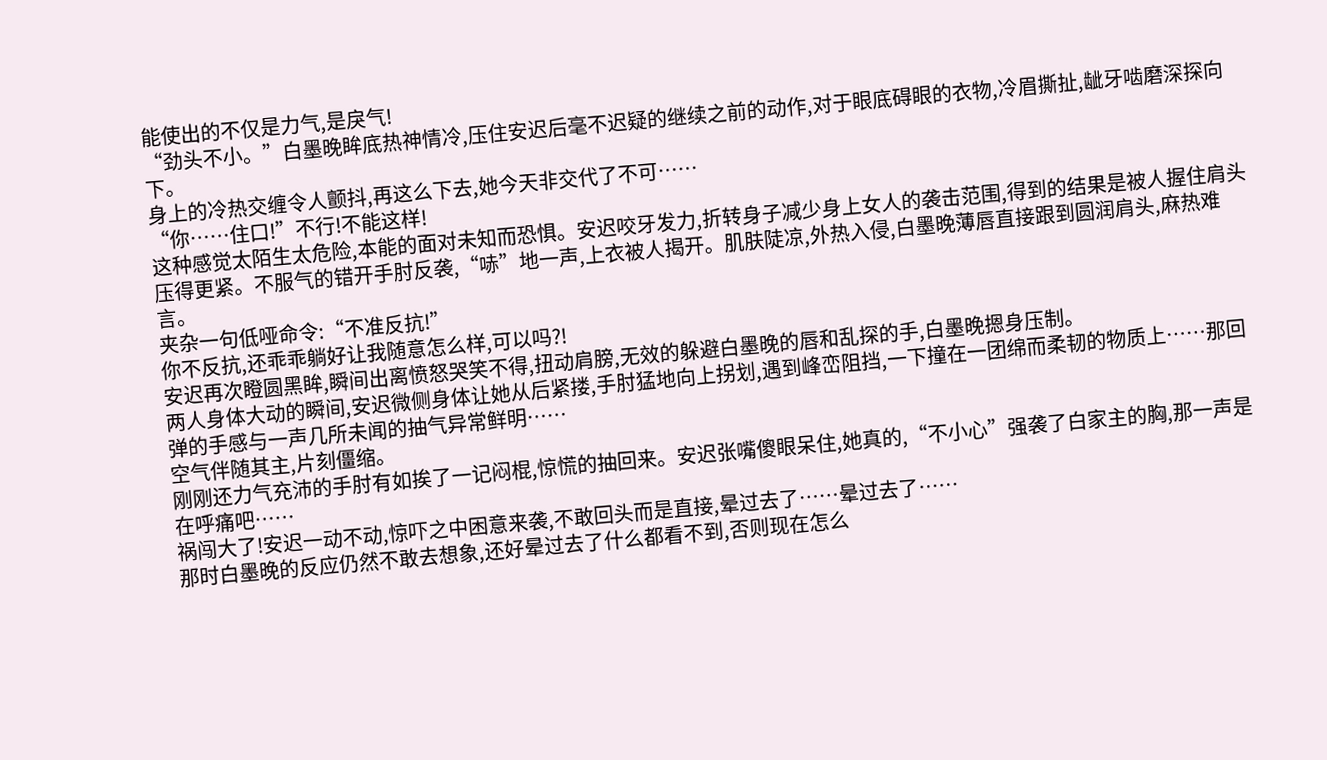能使出的不仅是力气,是戾气!
“劲头不小。”白墨晚眸底热神情冷,压住安迟后毫不迟疑的继续之前的动作,对于眼底碍眼的衣物,冷眉撕扯,龇牙啮磨深探向下。
身上的冷热交缠令人颤抖,再这么下去,她今天非交代了不可……
“你……住口!”不行!不能这样!
这种感觉太陌生太危险,本能的面对未知而恐惧。安迟咬牙发力,折转身子减少身上女人的袭击范围,得到的结果是被人握住肩头压得更紧。不服气的错开手肘反袭,“哧”地一声,上衣被人揭开。肌肤陡凉,外热入侵,白墨晚薄唇直接跟到圆润肩头,麻热难言。
夹杂一句低哑命令:“不准反抗!”
你不反抗,还乖乖躺好让我随意怎么样,可以吗?!
安迟再次瞪圆黑眸,瞬间出离愤怒哭笑不得,扭动肩膀,无效的躲避白墨晚的唇和乱探的手,白墨晚摁身压制。
两人身体大动的瞬间,安迟微侧身体让她从后紧搂,手肘猛地向上拐划,遇到峰峦阻挡,一下撞在一团绵而柔韧的物质上……那回弹的手感与一声几所未闻的抽气异常鲜明……
空气伴随其主,片刻僵缩。
刚刚还力气充沛的手肘有如挨了一记闷棍,惊慌的抽回来。安迟张嘴傻眼呆住,她真的,“不小心”强袭了白家主的胸,那一声是在呼痛吧……
祸闯大了!安迟一动不动,惊吓之中困意来袭,不敢回头而是直接,晕过去了……晕过去了……
那时白墨晚的反应仍然不敢去想象,还好晕过去了什么都看不到,否则现在怎么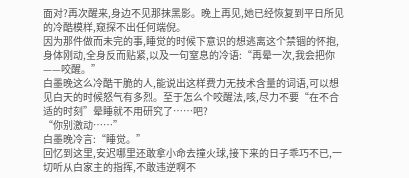面对?再次醒来,身边不见那抹黑影。晚上再见,她已经恢复到平日所见的冷酷模样,窥探不出任何端倪。
因为那件做而未完的事,睡觉的时候下意识的想逃离这个禁锢的怀抱,身体刚动,全身反而贴紧,以及一句窒息的冷语:“再晕一次,我会把你——咬醒。”
白墨晚这么冷酷干脆的人,能说出这样费力无技术含量的词语,可以想见白天的时候怒气有多烈。至于怎么个咬醒法,咳,尽力不要“在不合适的时刻”晕睡就不用研究了……吧?
“你别激动……”
白墨晚冷言:“睡觉。”
回忆到这里,安迟哪里还敢拿小命去撞火球,接下来的日子乖巧不已,一切听从白家主的指挥,不敢违逆啊不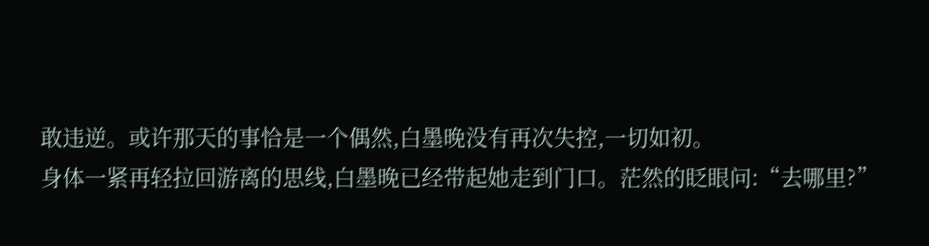敢违逆。或许那天的事恰是一个偶然,白墨晚没有再次失控,一切如初。
身体一紧再轻拉回游离的思线,白墨晚已经带起她走到门口。茫然的眨眼问:“去哪里?”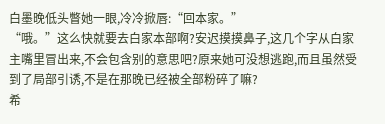白墨晚低头瞥她一眼,冷冷掀唇:“回本家。”
“哦。”这么快就要去白家本部啊?安迟摸摸鼻子,这几个字从白家主嘴里冒出来,不会包含别的意思吧?原来她可没想逃跑,而且虽然受到了局部引诱,不是在那晚已经被全部粉碎了嘛?
希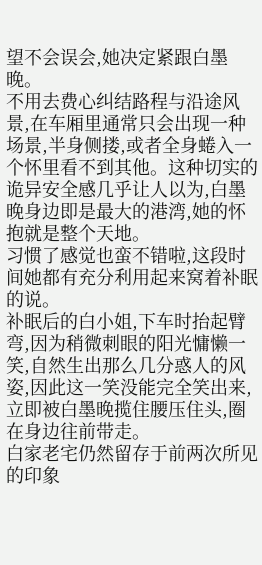望不会误会,她决定紧跟白墨晚。
不用去费心纠结路程与沿途风景,在车厢里通常只会出现一种场景,半身侧搂,或者全身蜷入一个怀里看不到其他。这种切实的诡异安全感几乎让人以为,白墨晚身边即是最大的港湾,她的怀抱就是整个天地。
习惯了感觉也蛮不错啦,这段时间她都有充分利用起来窝着补眠的说。
补眠后的白小姐,下车时抬起臂弯,因为稍微刺眼的阳光慵懒一笑,自然生出那么几分惑人的风姿,因此这一笑没能完全笑出来,立即被白墨晚揽住腰压住头,圈在身边往前带走。
白家老宅仍然留存于前两次所见的印象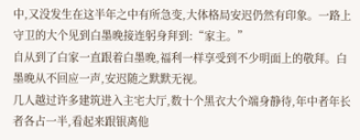中,又没发生在这半年之中有所急变,大体格局安迟仍然有印象。一路上守卫的大个见到白墨晚接连躬身拜到:“家主。”
自从到了白家一直跟着白墨晚,福利一样享受到不少明面上的敬拜。白墨晚从不回应一声,安迟随之默默无视。
几人越过许多建筑进入主宅大厅,数十个黑衣大个端身静待,年中者年长者各占一半,看起来跟银离他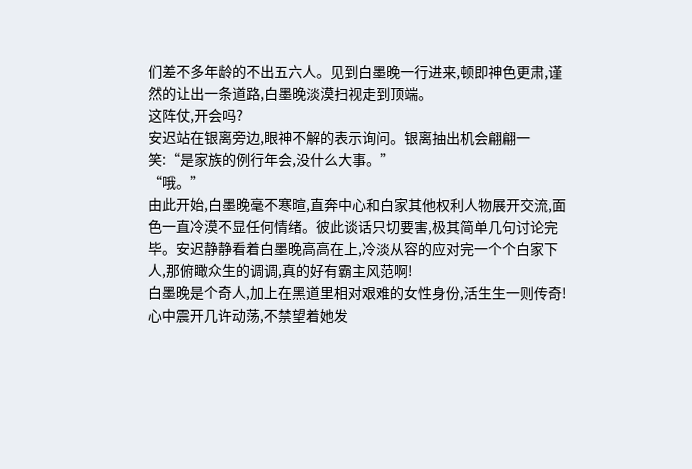们差不多年龄的不出五六人。见到白墨晚一行进来,顿即神色更肃,谨然的让出一条道路,白墨晚淡漠扫视走到顶端。
这阵仗,开会吗?
安迟站在银离旁边,眼神不解的表示询问。银离抽出机会翩翩一笑:“是家族的例行年会,没什么大事。”
“哦。”
由此开始,白墨晚毫不寒暄,直奔中心和白家其他权利人物展开交流,面色一直冷漠不显任何情绪。彼此谈话只切要害,极其简单几句讨论完毕。安迟静静看着白墨晚高高在上,冷淡从容的应对完一个个白家下人,那俯瞰众生的调调,真的好有霸主风范啊!
白墨晚是个奇人,加上在黑道里相对艰难的女性身份,活生生一则传奇!
心中震开几许动荡,不禁望着她发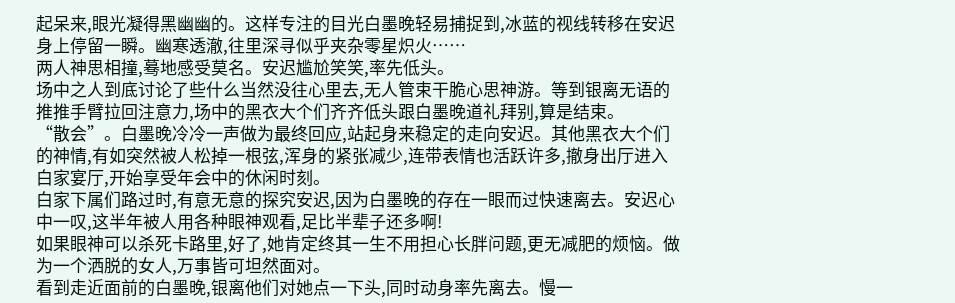起呆来,眼光凝得黑幽幽的。这样专注的目光白墨晚轻易捕捉到,冰蓝的视线转移在安迟身上停留一瞬。幽寒透澈,往里深寻似乎夹杂零星炽火……
两人神思相撞,蓦地感受莫名。安迟尴尬笑笑,率先低头。
场中之人到底讨论了些什么当然没往心里去,无人管束干脆心思神游。等到银离无语的推推手臂拉回注意力,场中的黑衣大个们齐齐低头跟白墨晚道礼拜别,算是结束。
“散会”。白墨晚冷冷一声做为最终回应,站起身来稳定的走向安迟。其他黑衣大个们的神情,有如突然被人松掉一根弦,浑身的紧张减少,连带表情也活跃许多,撤身出厅进入白家宴厅,开始享受年会中的休闲时刻。
白家下属们路过时,有意无意的探究安迟,因为白墨晚的存在一眼而过快速离去。安迟心中一叹,这半年被人用各种眼神观看,足比半辈子还多啊!
如果眼神可以杀死卡路里,好了,她肯定终其一生不用担心长胖问题,更无减肥的烦恼。做为一个洒脱的女人,万事皆可坦然面对。
看到走近面前的白墨晚,银离他们对她点一下头,同时动身率先离去。慢一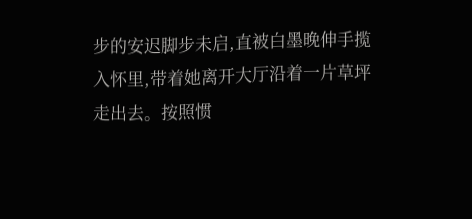步的安迟脚步未启,直被白墨晚伸手揽入怀里,带着她离开大厅沿着一片草坪走出去。按照惯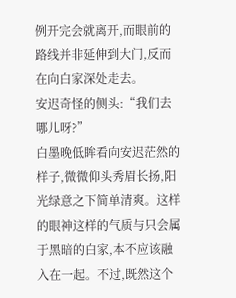例开完会就离开,而眼前的路线并非延伸到大门,反而在向白家深处走去。
安迟奇怪的侧头:“我们去哪儿呀?”
白墨晚低眸看向安迟茫然的样子,微微仰头秀眉长扬,阳光绿意之下简单清爽。这样的眼神这样的气质与只会属于黑暗的白家,本不应该融入在一起。不过,既然这个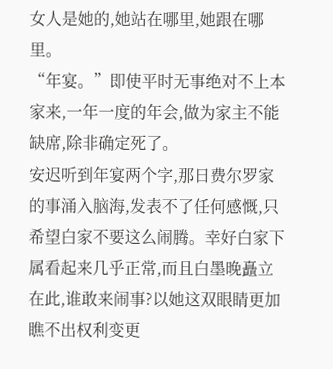女人是她的,她站在哪里,她跟在哪里。
“年宴。”即使平时无事绝对不上本家来,一年一度的年会,做为家主不能缺席,除非确定死了。
安迟听到年宴两个字,那日费尔罗家的事涌入脑海,发表不了任何感慨,只希望白家不要这么闹腾。幸好白家下属看起来几乎正常,而且白墨晚矗立在此,谁敢来闹事?以她这双眼睛更加瞧不出权利变更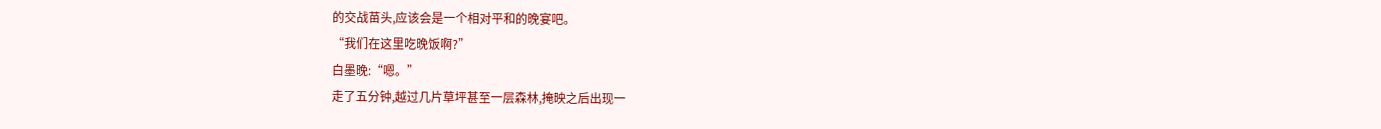的交战苗头,应该会是一个相对平和的晚宴吧。
“我们在这里吃晚饭啊?”
白墨晚:“嗯。”
走了五分钟,越过几片草坪甚至一层森林,掩映之后出现一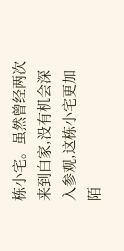栋小宅。虽然曾经两次来到白家,没有机会深入参观,这栋小宅更加陌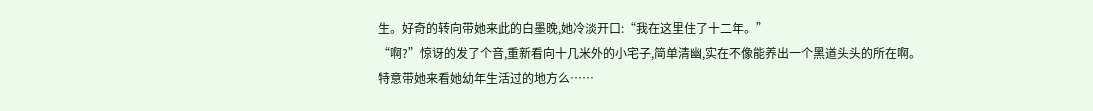生。好奇的转向带她来此的白墨晚,她冷淡开口:“我在这里住了十二年。”
“啊?”惊讶的发了个音,重新看向十几米外的小宅子,简单清幽,实在不像能养出一个黑道头头的所在啊。
特意带她来看她幼年生活过的地方么……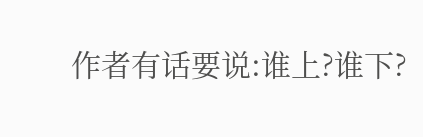作者有话要说:谁上?谁下?